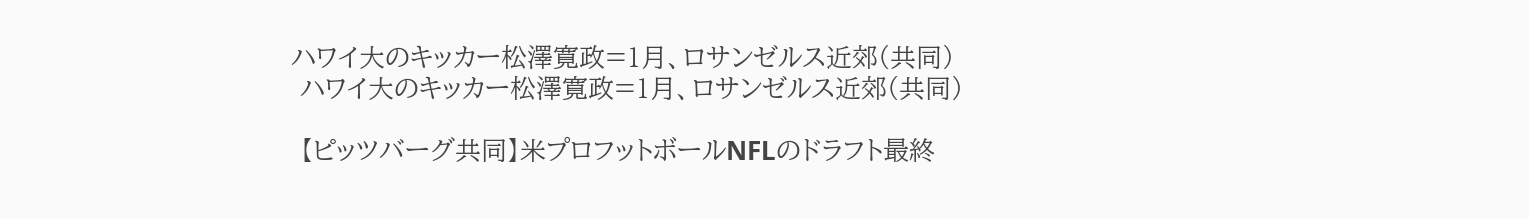ハワイ大のキッカー松澤寛政=1月、ロサンゼルス近郊(共同)
 ハワイ大のキッカー松澤寛政=1月、ロサンゼルス近郊(共同)

 【ピッツバーグ共同】米プロフットボールNFLのドラフト最終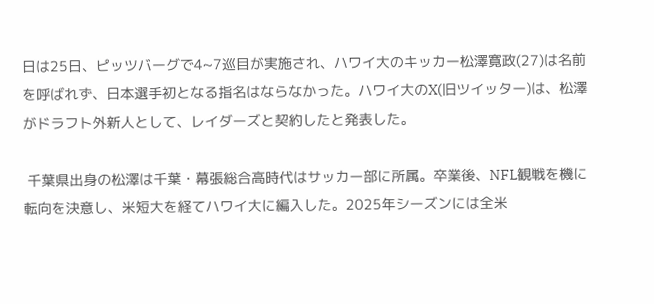日は25日、ピッツバーグで4~7巡目が実施され、ハワイ大のキッカー松澤寛政(27)は名前を呼ばれず、日本選手初となる指名はならなかった。ハワイ大のX(旧ツイッター)は、松澤がドラフト外新人として、レイダーズと契約したと発表した。

 千葉県出身の松澤は千葉・幕張総合高時代はサッカー部に所属。卒業後、NFL観戦を機に転向を決意し、米短大を経てハワイ大に編入した。2025年シーズンには全米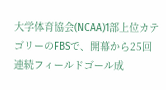大学体育協会(NCAA)1部上位カテゴリーのFBSで、開幕から25回連続フィールドゴール成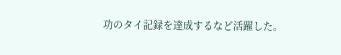功のタイ記録を達成するなど活躍した。